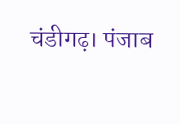चंडीगढ़। पंजाब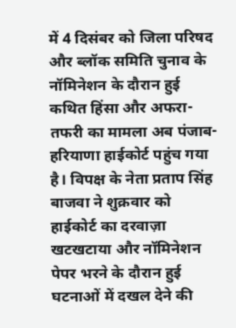में 4 दिसंबर को जिला परिषद और ब्लॉक समिति चुनाव के नॉमिनेशन के दौरान हुई कथित हिंसा और अफरा-तफरी का मामला अब पंजाब-हरियाणा हाईकोर्ट पहुंच गया है। विपक्ष के नेता प्रताप सिंह बाजवा ने शुक्रवार को हाईकोर्ट का दरवाज़ा खटखटाया और नॉमिनेशन पेपर भरने के दौरान हुई घटनाओं में दखल देने की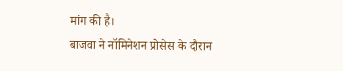मांग की है।
बाजवा ने नॉमिनेशन प्रोसेस के दौरान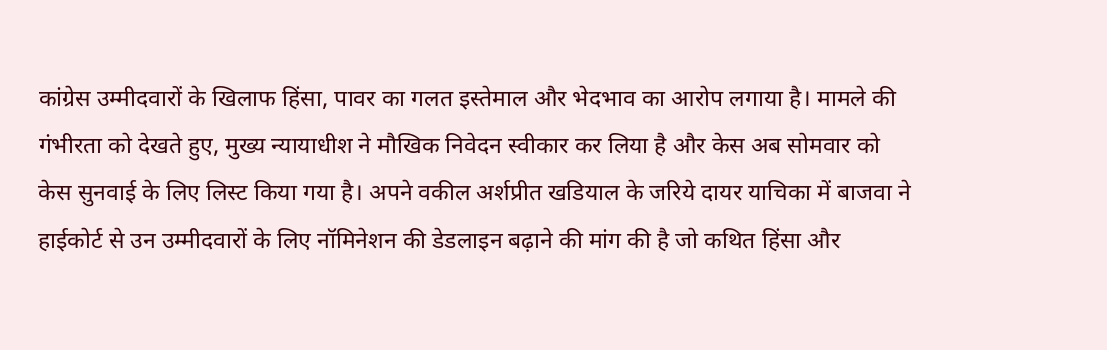कांग्रेस उम्मीदवारों के खिलाफ हिंसा, पावर का गलत इस्तेमाल और भेदभाव का आरोप लगाया है। मामले की गंभीरता को देखते हुए, मुख्य न्यायाधीश ने मौखिक निवेदन स्वीकार कर लिया है और केस अब सोमवार को केस सुनवाई के लिए लिस्ट किया गया है। अपने वकील अर्शप्रीत खडियाल के जरिये दायर याचिका में बाजवा ने हाईकोर्ट से उन उम्मीदवारों के लिए नॉमिनेशन की डेडलाइन बढ़ाने की मांग की है जो कथित हिंसा और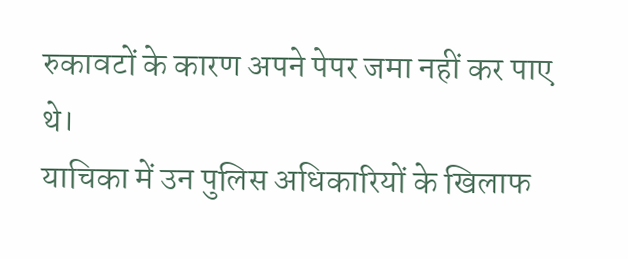रुकावटों के कारण अपने पेपर जमा नहीं कर पाए थे।
याचिका में उन पुलिस अधिकारियों के खिलाफ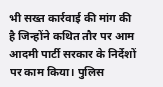भी सख्त कार्रवाई की मांग की है जिन्होंने कथित तौर पर आम आदमी पार्टी सरकार के निर्देशों पर काम किया। पुलिस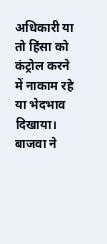अधिकारी या तो हिंसा को कंट्रोल करने में नाकाम रहे या भेदभाव दिखाया। बाजवा ने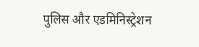पुलिस और एडमिनिस्ट्रेशन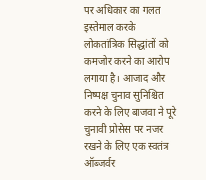पर अधिकार का गलत इस्तेमाल करके लोकतांत्रिक सिद्धांतों को कमजोर करने का आरोप लगाया है। आजाद और निष्पक्ष चुनाव सुनिश्चित करने के लिए बाजवा ने पूरे चुनावी प्रोसेस पर नजर रखने के लिए एक स्वतंत्र ऑब्जर्वर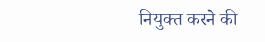नियुक्त करने की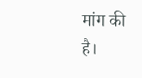मांग की है।